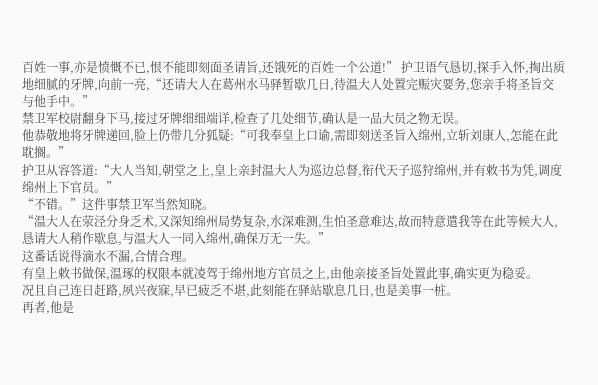百姓一事,亦是愤慨不已,恨不能即刻面圣请旨,还饿死的百姓一个公道!” 护卫语气恳切,探手入怀,掏出质地细腻的牙牌,向前一亮,“还请大人在葛州水马驿暂歇几日,待温大人处置完赈灾要务,您亲手将圣旨交与他手中。”
禁卫军校尉翻身下马,接过牙牌细细端详,检查了几处细节,确认是一品大员之物无误。
他恭敬地将牙牌递回,脸上仍带几分狐疑:“可我奉皇上口谕,需即刻送圣旨入绵州,立斩刘康人,怎能在此耽搁。”
护卫从容答道:“大人当知,朝堂之上,皇上亲封温大人为巡边总督,衔代天子巡狩绵州,并有敕书为凭,调度绵州上下官员。”
“不错。”这件事禁卫军当然知晓。
“温大人在荥泾分身乏术,又深知绵州局势复杂,水深难测,生怕圣意难达,故而特意遣我等在此等候大人,恳请大人稍作歇息,与温大人一同入绵州,确保万无一失。”
这番话说得滴水不漏,合情合理。
有皇上敕书做保,温琢的权限本就凌驾于绵州地方官员之上,由他亲接圣旨处置此事,确实更为稳妥。
况且自己连日赶路,夙兴夜寐,早已疲乏不堪,此刻能在驿站歇息几日,也是美事一桩。
再者,他是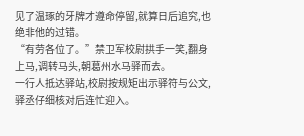见了温琢的牙牌才遵命停留,就算日后追究,也绝非他的过错。
“有劳各位了。”禁卫军校尉拱手一笑,翻身上马,调转马头,朝葛州水马驿而去。
一行人抵达驿站,校尉按规矩出示驿符与公文,驿丞仔细核对后连忙迎入。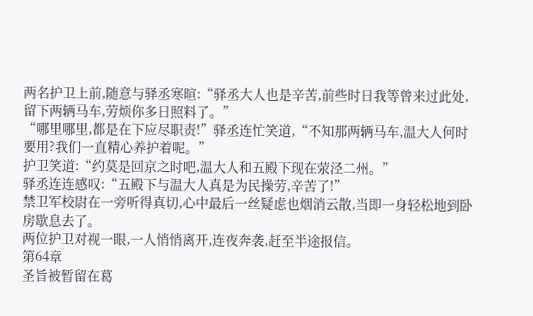两名护卫上前,随意与驿丞寒暄:“驿丞大人也是辛苦,前些时日我等曾来过此处,留下两辆马车,劳烦你多日照料了。”
“哪里哪里,都是在下应尽职责!”驿丞连忙笑道,“不知那两辆马车,温大人何时要用?我们一直精心养护着呢。”
护卫笑道:“约莫是回京之时吧,温大人和五殿下现在荥泾二州。”
驿丞连连感叹:“五殿下与温大人真是为民操劳,辛苦了!”
禁卫军校尉在一旁听得真切,心中最后一丝疑虑也烟消云散,当即一身轻松地到卧房歇息去了。
两位护卫对视一眼,一人悄悄离开,连夜奔袭,赶至半途报信。
第64章
圣旨被暂留在葛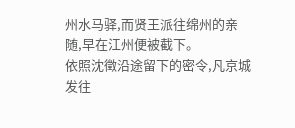州水马驿,而贤王派往绵州的亲随,早在江州便被截下。
依照沈徵沿途留下的密令,凡京城发往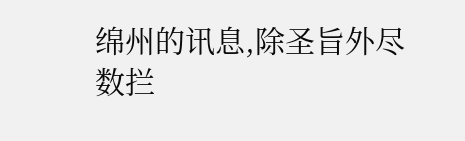绵州的讯息,除圣旨外尽数拦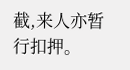截,来人亦暂行扣押。